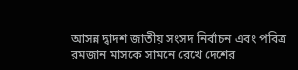আসন্ন দ্বাদশ জাতীয় সংসদ নির্বাচন এবং পবিত্র রমজান মাসকে সামনে রেখে দেশের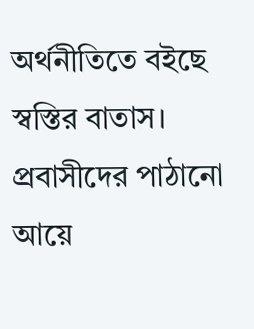অর্থনীতিতে বইছে স্বস্তির বাতাস। প্রবাসীদের পাঠানো আয়ে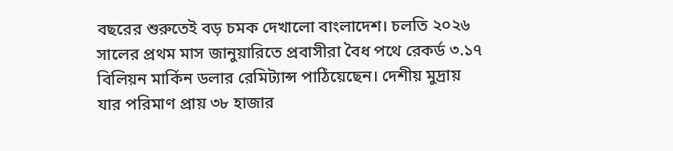বছরের শুরুতেই বড় চমক দেখালো বাংলাদেশ। চলতি ২০২৬ সালের প্রথম মাস জানুয়ারিতে প্রবাসীরা বৈধ পথে রেকর্ড ৩.১৭ বিলিয়ন মার্কিন ডলার রেমিট্যান্স পাঠিয়েছেন। দেশীয় মুদ্রায় যার পরিমাণ প্রায় ৩৮ হাজার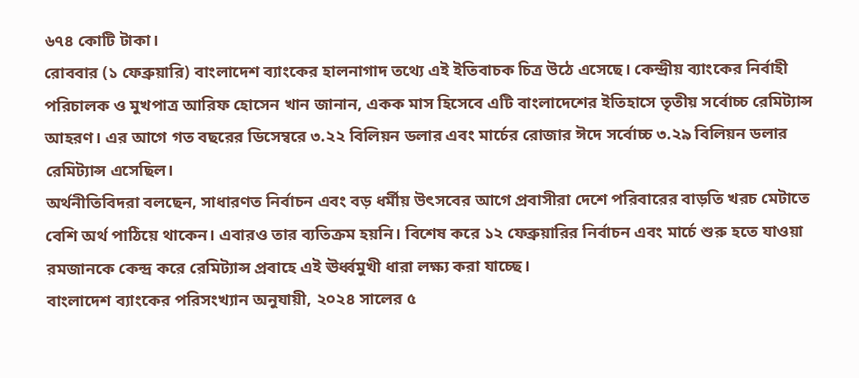৬৭৪ কোটি টাকা।
রোববার (১ ফেব্রুয়ারি) বাংলাদেশ ব্যাংকের হালনাগাদ তথ্যে এই ইতিবাচক চিত্র উঠে এসেছে। কেন্দ্রীয় ব্যাংকের নির্বাহী পরিচালক ও মুখপাত্র আরিফ হোসেন খান জানান, একক মাস হিসেবে এটি বাংলাদেশের ইতিহাসে তৃতীয় সর্বোচ্চ রেমিট্যান্স আহরণ। এর আগে গত বছরের ডিসেম্বরে ৩.২২ বিলিয়ন ডলার এবং মার্চের রোজার ঈদে সর্বোচ্চ ৩.২৯ বিলিয়ন ডলার রেমিট্যান্স এসেছিল।
অর্থনীতিবিদরা বলছেন, সাধারণত নির্বাচন এবং বড় ধর্মীয় উৎসবের আগে প্রবাসীরা দেশে পরিবারের বাড়তি খরচ মেটাতে বেশি অর্থ পাঠিয়ে থাকেন। এবারও তার ব্যতিক্রম হয়নি। বিশেষ করে ১২ ফেব্রুয়ারির নির্বাচন এবং মার্চে শুরু হতে যাওয়া রমজানকে কেন্দ্র করে রেমিট্যান্স প্রবাহে এই ঊর্ধ্বমুখী ধারা লক্ষ্য করা যাচ্ছে।
বাংলাদেশ ব্যাংকের পরিসংখ্যান অনুযায়ী, ২০২৪ সালের ৫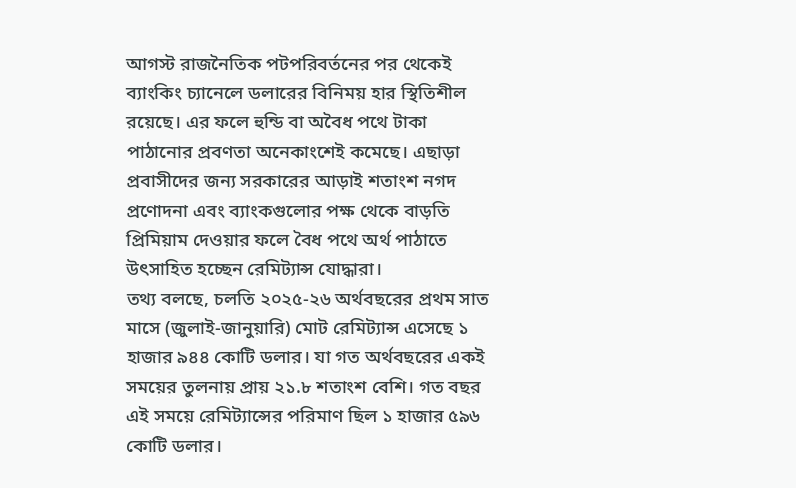আগস্ট রাজনৈতিক পটপরিবর্তনের পর থেকেই ব্যাংকিং চ্যানেলে ডলারের বিনিময় হার স্থিতিশীল রয়েছে। এর ফলে হুন্ডি বা অবৈধ পথে টাকা পাঠানোর প্রবণতা অনেকাংশেই কমেছে। এছাড়া প্রবাসীদের জন্য সরকারের আড়াই শতাংশ নগদ প্রণোদনা এবং ব্যাংকগুলোর পক্ষ থেকে বাড়তি প্রিমিয়াম দেওয়ার ফলে বৈধ পথে অর্থ পাঠাতে উৎসাহিত হচ্ছেন রেমিট্যান্স যোদ্ধারা।
তথ্য বলছে, চলতি ২০২৫-২৬ অর্থবছরের প্রথম সাত মাসে (জুলাই-জানুয়ারি) মোট রেমিট্যান্স এসেছে ১ হাজার ৯৪৪ কোটি ডলার। যা গত অর্থবছরের একই সময়ের তুলনায় প্রায় ২১.৮ শতাংশ বেশি। গত বছর এই সময়ে রেমিট্যান্সের পরিমাণ ছিল ১ হাজার ৫৯৬ কোটি ডলার।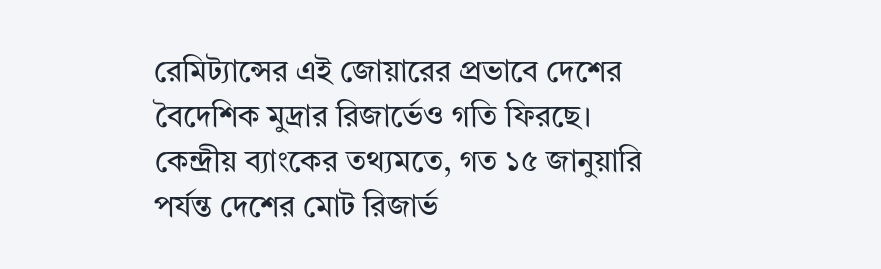রেমিট্যান্সের এই জোয়ারের প্রভাবে দেশের বৈদেশিক মুদ্রার রিজার্ভেও গতি ফিরছে। কেন্দ্রীয় ব্যাংকের তথ্যমতে, গত ১৫ জানুয়ারি পর্যন্ত দেশের মোট রিজার্ভ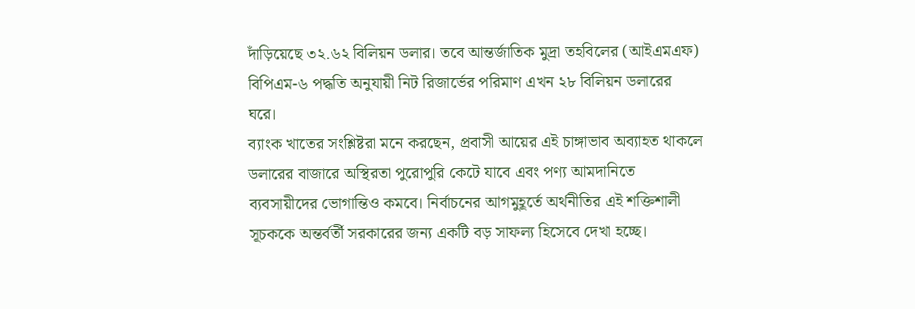দাঁড়িয়েছে ৩২.৬২ বিলিয়ন ডলার। তবে আন্তর্জাতিক মুদ্রা তহবিলের (আইএমএফ) বিপিএম-৬ পদ্ধতি অনুযায়ী নিট রিজার্ভের পরিমাণ এখন ২৮ বিলিয়ন ডলারের ঘরে।
ব্যাংক খাতের সংশ্লিষ্টরা মনে করছেন, প্রবাসী আয়ের এই চাঙ্গাভাব অব্যাহত থাকলে ডলারের বাজারে অস্থিরতা পুরোপুরি কেটে যাবে এবং পণ্য আমদানিতে ব্যবসায়ীদের ভোগান্তিও কমবে। নির্বাচনের আগমুহূর্তে অর্থনীতির এই শক্তিশালী সূচককে অন্তর্বর্তী সরকারের জন্য একটি বড় সাফল্য হিসেবে দেখা হচ্ছে।